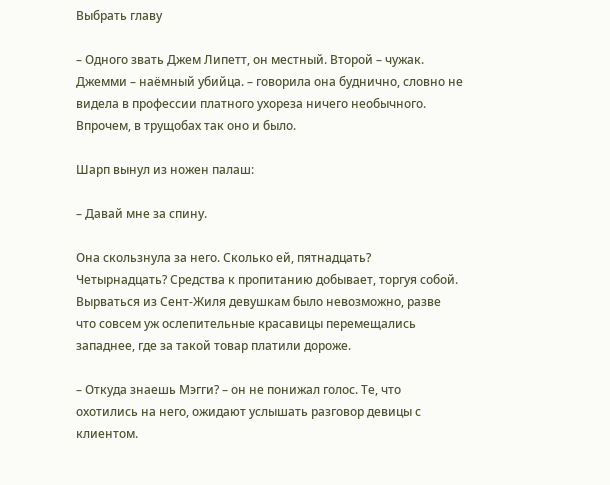Выбрать главу

– Одного звать Джем Липетт, он местный. Второй – чужак. Джемми – наёмный убийца. – говорила она буднично, словно не видела в профессии платного ухореза ничего необычного. Впрочем, в трущобах так оно и было.

Шарп вынул из ножен палаш:

– Давай мне за спину.

Она скользнула за него. Сколько ей, пятнадцать? Четырнадцать? Средства к пропитанию добывает, торгуя собой. Вырваться из Сент-Жиля девушкам было невозможно, разве что совсем уж ослепительные красавицы перемещались западнее, где за такой товар платили дороже.

– Откуда знаешь Мэгги? – он не понижал голос. Те, что охотились на него, ожидают услышать разговор девицы с клиентом.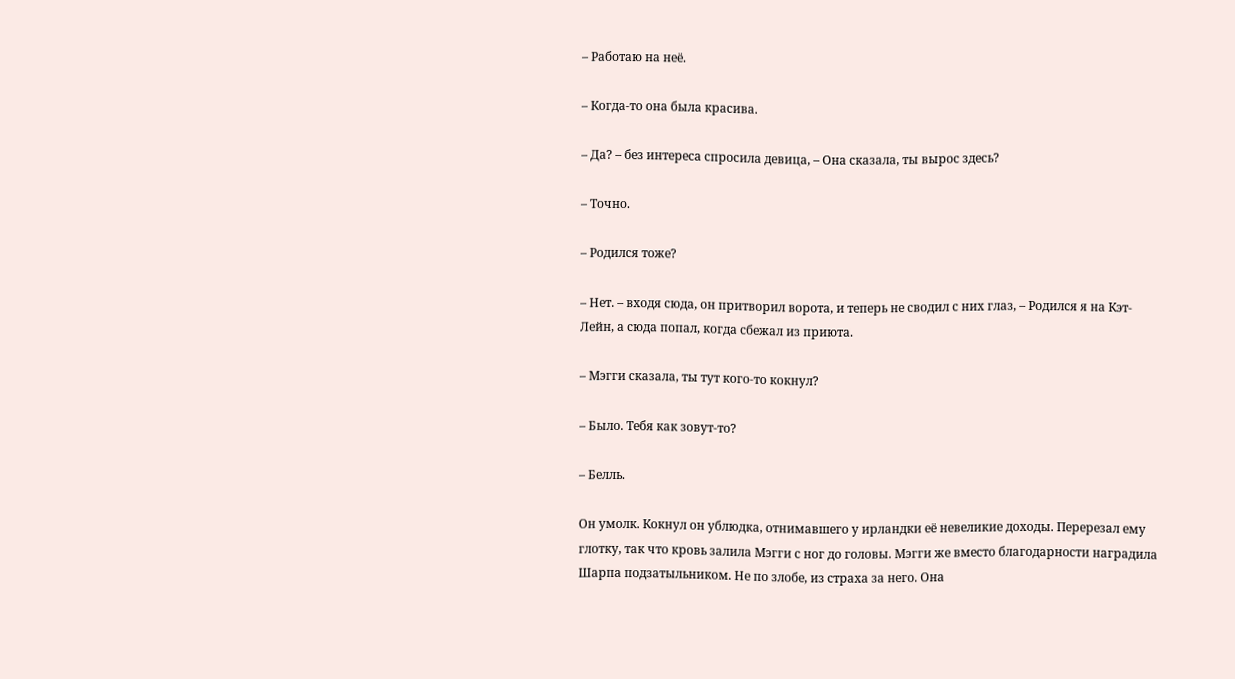– Работаю на неё.

– Когда-то она была красива.

– Да? – без интереса спросила девица, – Она сказала, ты вырос здесь?

– Точно.

– Родился тоже?

– Нет. – входя сюда, он притворил ворота, и теперь не сводил с них глаз, – Родился я на Кэт-Лейн, а сюда попал, когда сбежал из приюта.

– Мэгги сказала, ты тут кого-то кокнул?

– Было. Тебя как зовут-то?

– Белль.

Он умолк. Кокнул он ублюдка, отнимавшего у ирландки её невеликие доходы. Перерезал ему глотку, так что кровь залила Мэгги с ног до головы. Мэгги же вместо благодарности наградила Шарпа подзатыльником. Не по злобе, из страха за него. Она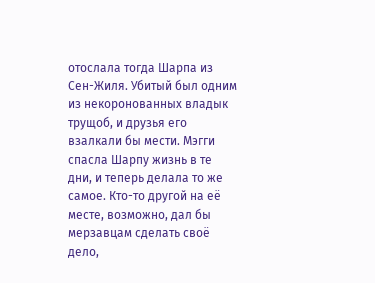отослала тогда Шарпа из Сен-Жиля. Убитый был одним из некоронованных владык трущоб, и друзья его взалкали бы мести. Мэгги спасла Шарпу жизнь в те дни, и теперь делала то же самое. Кто-то другой на её месте, возможно, дал бы мерзавцам сделать своё дело,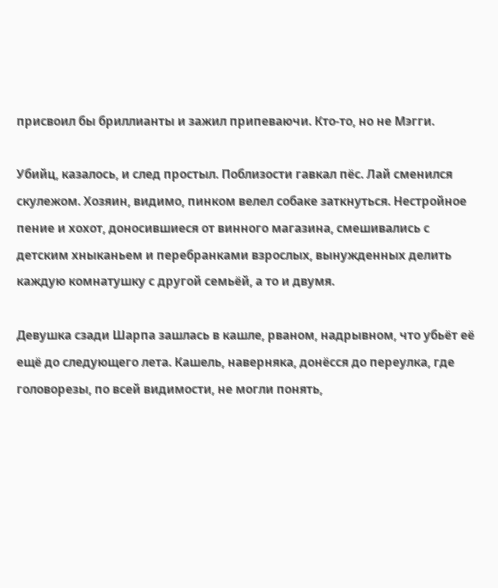присвоил бы бриллианты и зажил припеваючи. Кто-то, но не Мэгги.

Убийц, казалось, и след простыл. Поблизости гавкал пёс. Лай сменился скулежом. Хозяин, видимо, пинком велел собаке заткнуться. Нестройное пение и хохот, доносившиеся от винного магазина, смешивались с детским хныканьем и перебранками взрослых, вынужденных делить каждую комнатушку с другой семьёй, а то и двумя.

Девушка сзади Шарпа зашлась в кашле, рваном, надрывном, что убьёт её ещё до следующего лета. Кашель, наверняка, донёсся до переулка, где головорезы, по всей видимости, не могли понять,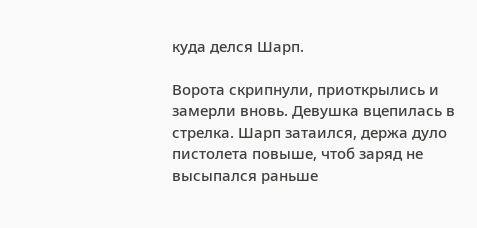куда делся Шарп.

Ворота скрипнули, приоткрылись и замерли вновь. Девушка вцепилась в стрелка. Шарп затаился, держа дуло пистолета повыше, чтоб заряд не высыпался раньше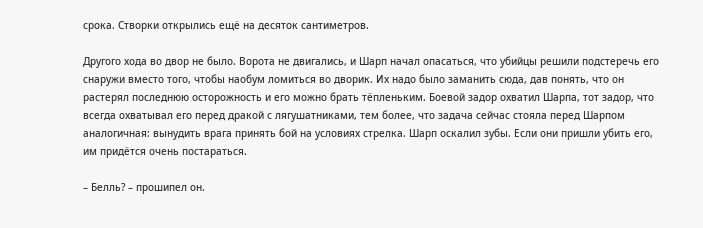срока. Створки открылись ещё на десяток сантиметров.

Другого хода во двор не было. Ворота не двигались, и Шарп начал опасаться, что убийцы решили подстеречь его снаружи вместо того, чтобы наобум ломиться во дворик. Их надо было заманить сюда, дав понять, что он растерял последнюю осторожность и его можно брать тёпленьким. Боевой задор охватил Шарпа, тот задор, что всегда охватывал его перед дракой с лягушатниками, тем более, что задача сейчас стояла перед Шарпом аналогичная: вынудить врага принять бой на условиях стрелка. Шарп оскалил зубы. Если они пришли убить его, им придётся очень постараться.

– Белль? – прошипел он.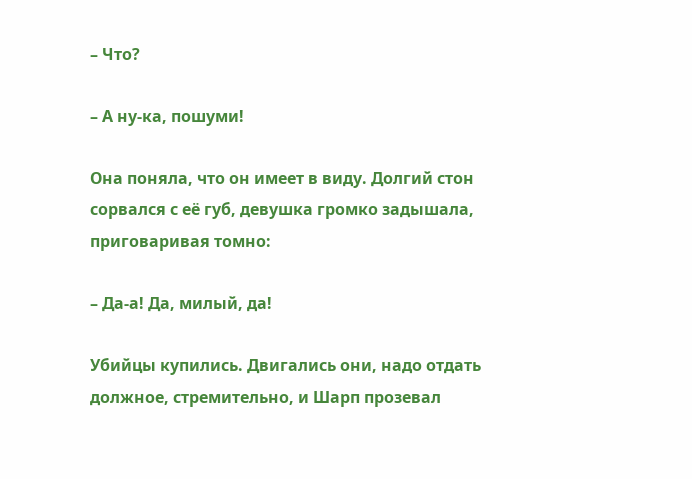– Что?

– А ну-ка, пошуми!

Она поняла, что он имеет в виду. Долгий стон сорвался с её губ, девушка громко задышала, приговаривая томно:

– Да-а! Да, милый, да!

Убийцы купились. Двигались они, надо отдать должное, стремительно, и Шарп прозевал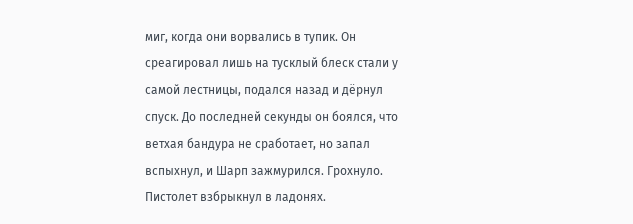миг, когда они ворвались в тупик. Он среагировал лишь на тусклый блеск стали у самой лестницы, подался назад и дёрнул спуск. До последней секунды он боялся, что ветхая бандура не сработает, но запал вспыхнул, и Шарп зажмурился. Грохнуло. Пистолет взбрыкнул в ладонях.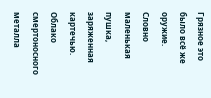Грязное это было всё же оружие. Словно маленькая пушка, заряженная картечью. Облако смертоносного металла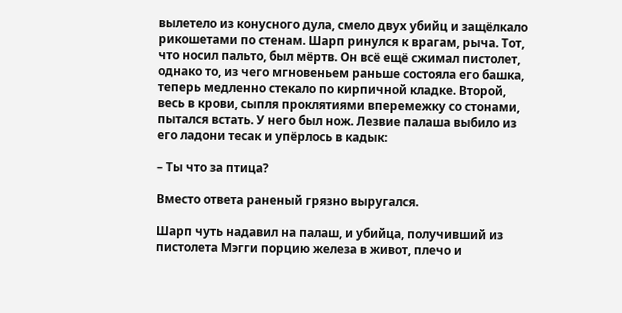вылетело из конусного дула, смело двух убийц и защёлкало рикошетами по стенам. Шарп ринулся к врагам, рыча. Тот, что носил пальто, был мёртв. Он всё ещё сжимал пистолет, однако то, из чего мгновеньем раньше состояла его башка, теперь медленно стекало по кирпичной кладке. Второй, весь в крови, сыпля проклятиями вперемежку со стонами, пытался встать. У него был нож. Лезвие палаша выбило из его ладони тесак и упёрлось в кадык:

– Ты что за птица?

Вместо ответа раненый грязно выругался.

Шарп чуть надавил на палаш, и убийца, получивший из пистолета Мэгги порцию железа в живот, плечо и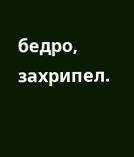бедро, захрипел.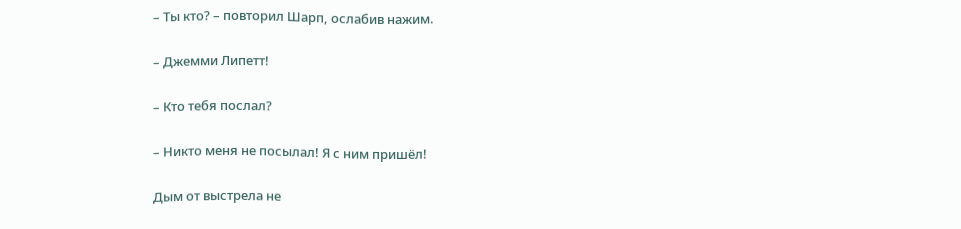– Ты кто? – повторил Шарп, ослабив нажим.

– Джемми Липетт!

– Кто тебя послал?

– Никто меня не посылал! Я с ним пришёл!

Дым от выстрела не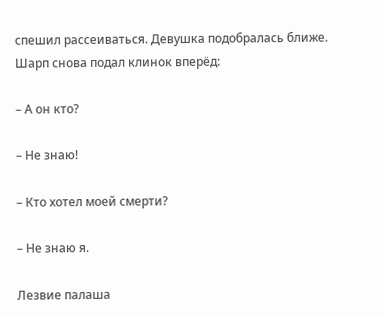спешил рассеиваться. Девушка подобралась ближе. Шарп снова подал клинок вперёд:

– А он кто?

– Не знаю!

– Кто хотел моей смерти?

– Не знаю я.

Лезвие палаша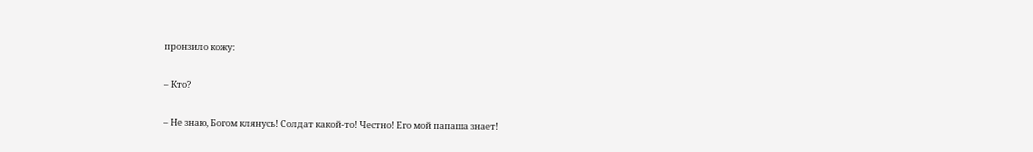пронзило кожу:

– Кто?

– Не знаю, Богом клянусь! Солдат какой-то! Честно! Его мой папаша знает!